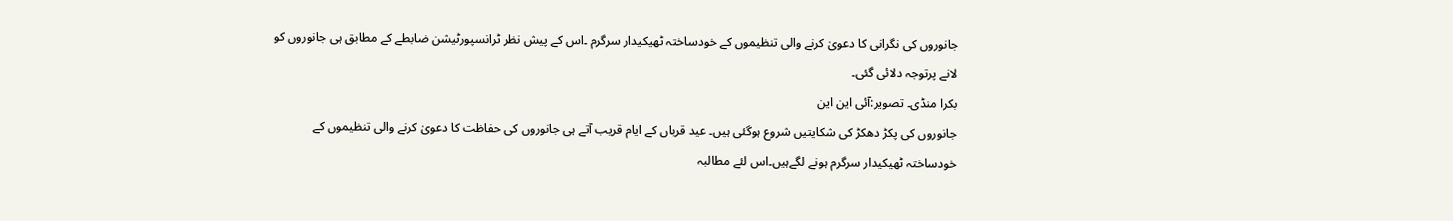جانوروں کی نگرانی کا دعویٰ کرنے والی تنظیموں کے خودساختہ ٹھیکیدار سرگرم ۔اس کے پیش نظر ٹرانسپورٹیشن ضابطے کے مطابق ہی جانوروں کو لانے پرتوجہ دلائی گئی۔
بکرا منڈی۔ تصویر:آئی این این
جانوروں کی پکڑ دھکڑ کی شکایتیں شروع ہوگئی ہیں۔ عید قرباں کے ایام قریب آتے ہی جانوروں کی حفاظت کا دعویٰ کرنے والی تنظیموں کے خودساختہ ٹھیکیدار سرگرم ہونے لگےہیں۔اس لئے مطالبہ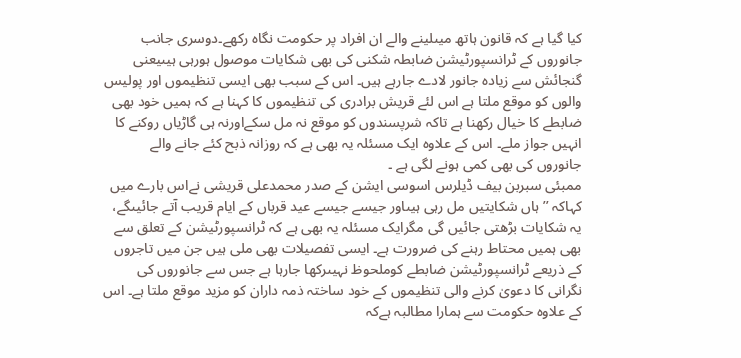کیا گیا ہے کہ قانون ہاتھ میںلینے والے ان افراد پر حکومت نگاہ رکھے۔دوسری جانب جانوروں کے ٹرانسپورٹیشن ضابطہ شکنی کی بھی شکایات موصول ہورہی ہیںیعنی گنجائش سے زیادہ جانور لادے جارہے ہیں۔ اس کے سبب بھی ایسی تنظیموں اور پولیس والوں کو موقع ملتا ہے اس لئے قریش برادری کی تنظیموں کا کہنا ہے کہ ہمیں خود بھی ضابطے کا خیال رکھنا ہے تاکہ شرپسندوں کو موقع نہ مل سکےاورنہ ہی گاڑیاں روکنے کا انہیں جواز ملے۔ اس کے علاوہ ایک مسئلہ یہ بھی ہے کہ روزانہ ذبح کئے جانے والے جانوروں کی بھی کمی ہونے لگی ہے ۔
ممبئی سبربن بیف ڈیلرس اسوسی ایشن کے صدر محمدعلی قریشی نےاس بارے میں کہاکہ ’’ ہاں شکایتیں مل رہی ہیںاور جیسے جیسے عید قرباں کے ایام قریب آتے جائیںگے، یہ شکایات بڑھتی جائیں گی مگرایک مسئلہ یہ بھی ہے کہ ٹرانسپورٹیشن کے تعلق سے بھی ہمیں محتاط رہنے کی ضرورت ہے۔ ایسی تفصیلات بھی ملی ہیں جن میں تاجروں کے ذریعے ٹرانسپورٹیشن ضابطے کوملحوظ نہیںرکھا جارہا ہے جس سے جانوروں کی نگرانی کا دعویٰ کرنے والی تنظیموں کے خود ساختہ ذمہ داران کو مزید موقع ملتا ہے۔ اس کے علاوہ حکومت سے ہمارا مطالبہ ہےکہ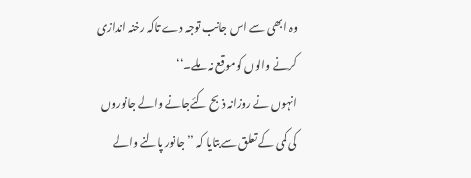وہ ابھی سے اس جانب توجہ دے تاکہ رخنہ اندازی کرنے والوں کوموقع نہ ملے۔‘‘
انہوں نے روزانہ ذبح کئےجانے والے جانوروں کی کمی کے تعلق سےبتایا کہ ’’ جانور پالنے والے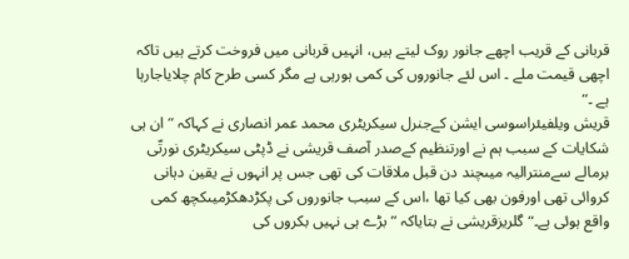قربانی کے قریب اچھے جانور روک لیتے ہیں، انہیں قربانی میں فروخت کرتے ہیں تاکہ اچھی قیمت ملے ۔ اس لئے جانوروں کی کمی ہورہی ہے مگر کسی طرح کام چلایاجارہا ہے ۔‘‘
قریش ویلفیئراسوسی ایشن کےجنرل سیکریٹری محمد عمر انصاری نے کہاکہ ’’ ان ہی شکایات کے سبب ہم نے اورتنظیم کےصدر آصف قریشی نے ڈپٹی سیکریٹری نورتّی برمالے سےمنترالیہ میںچند دن قبل ملاقات کی تھی جس پر انہوں نے یقین دہانی کروائی تھی اورفون بھی کیا تھا ،اس کے سبب جانوروں کی پکڑدھکڑمیںکچھ کمی واقع ہوئی ہے۔‘‘گلریزقریشی نے بتایاکہ ’’بڑے ہی نہیں بکروں کی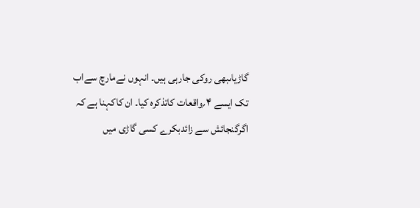گاڑیاںبھی روکی جارہی ہیں۔ انہوں نےمارچ سےاب تک ایسے ۴؍واقعات کاتذکرہ کیا۔ ان کاکہنا ہے کہ اگرگنجائش سے زائدبکرے کسی گاڑی میں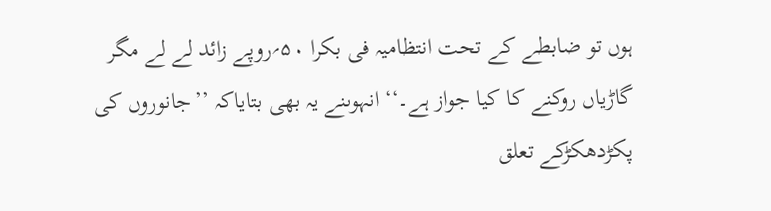ہوں تو ضابطے کے تحت انتظامیہ فی بکرا ۵۰؍روپے زائد لے لے مگر گاڑیاں روکنے کا کیا جواز ہے۔‘‘ انہوںنے یہ بھی بتایاکہ ’’جانوروں کی پکڑدھکڑکے تعلق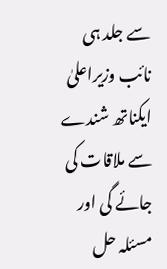سے جلد ہی نائب وزیراعلیٰ ایکناتھ شندے سے ملاقات کی جائے گی اور مسئلہ حل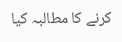کرنے کا مطالبہ کیا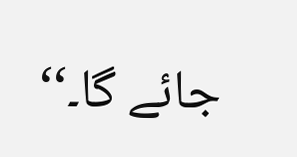جائے گا۔‘‘